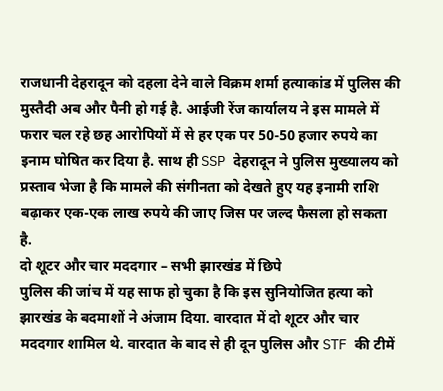राजधानी देहरादून को दहला देने वाले विक्रम शर्मा हत्याकांड में पुलिस की मुस्तैदी अब और पैनी हो गई है. आईजी रेंज कार्यालय ने इस मामले में फरार चल रहे छह आरोपियों में से हर एक पर 50-50 हजार रुपये का इनाम घोषित कर दिया है. साथ ही SSP देहरादून ने पुलिस मुख्यालय को प्रस्ताव भेजा है कि मामले की संगीनता को देखते हुए यह इनामी राशि बढ़ाकर एक-एक लाख रुपये की जाए जिस पर जल्द फैसला हो सकता है.
दो शूटर और चार मददगार – सभी झारखंड में छिपे
पुलिस की जांच में यह साफ हो चुका है कि इस सुनियोजित हत्या को झारखंड के बदमाशों ने अंजाम दिया. वारदात में दो शूटर और चार मददगार शामिल थे. वारदात के बाद से ही दून पुलिस और STF की टीमें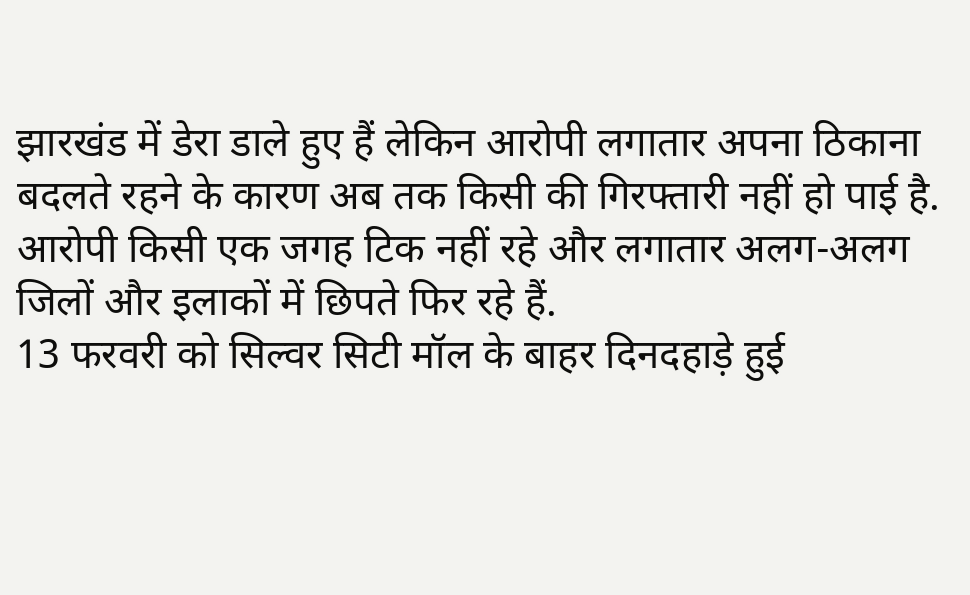झारखंड में डेरा डाले हुए हैं लेकिन आरोपी लगातार अपना ठिकाना बदलते रहने के कारण अब तक किसी की गिरफ्तारी नहीं हो पाई है. आरोपी किसी एक जगह टिक नहीं रहे और लगातार अलग-अलग जिलों और इलाकों में छिपते फिर रहे हैं.
13 फरवरी को सिल्वर सिटी मॉल के बाहर दिनदहाड़े हुई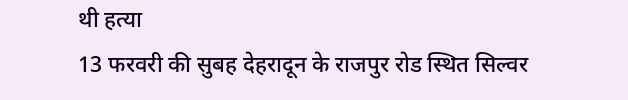थी हत्या
13 फरवरी की सुबह देहरादून के राजपुर रोड स्थित सिल्वर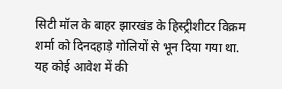सिटी मॉल के बाहर झारखंड के हिस्ट्रीशीटर विक्रम शर्मा को दिनदहाड़े गोलियों से भून दिया गया था. यह कोई आवेश में की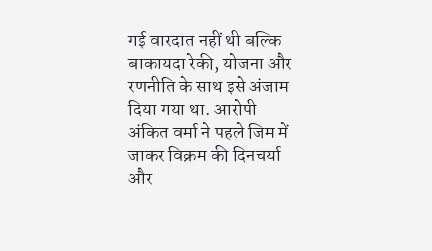गई वारदात नहीं थी बल्कि बाकायदा रेकी, योजना और रणनीति के साथ इसे अंजाम दिया गया था. आरोपी अंकित वर्मा ने पहले जिम में जाकर विक्रम की दिनचर्या और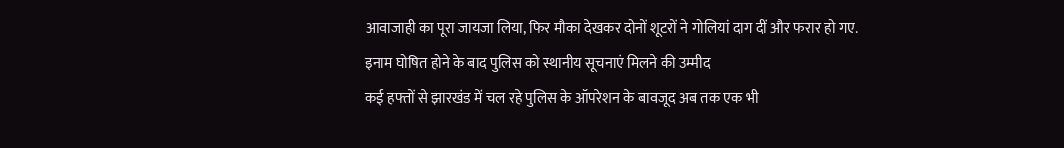आवाजाही का पूरा जायजा लिया, फिर मौका देखकर दोनों शूटरों ने गोलियां दाग दीं और फरार हो गए.
इनाम घोषित होने के बाद पुलिस को स्थानीय सूचनाएं मिलने की उम्मीद
कई हफ्तों से झारखंड में चल रहे पुलिस के ऑपरेशन के बावजूद अब तक एक भी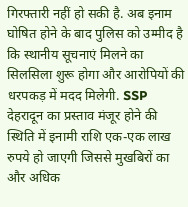गिरफ्तारी नहीं हो सकी है. अब इनाम घोषित होने के बाद पुलिस को उम्मीद है कि स्थानीय सूचनाएं मिलने का सिलसिला शुरू होगा और आरोपियों की धरपकड़ में मदद मिलेगी. SSP देहरादून का प्रस्ताव मंजूर होने की स्थिति में इनामी राशि एक-एक लाख रुपये हो जाएगी जिससे मुखबिरों का और अधिक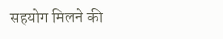सहयोग मिलने की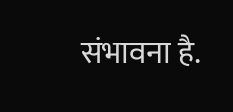संभावना है.